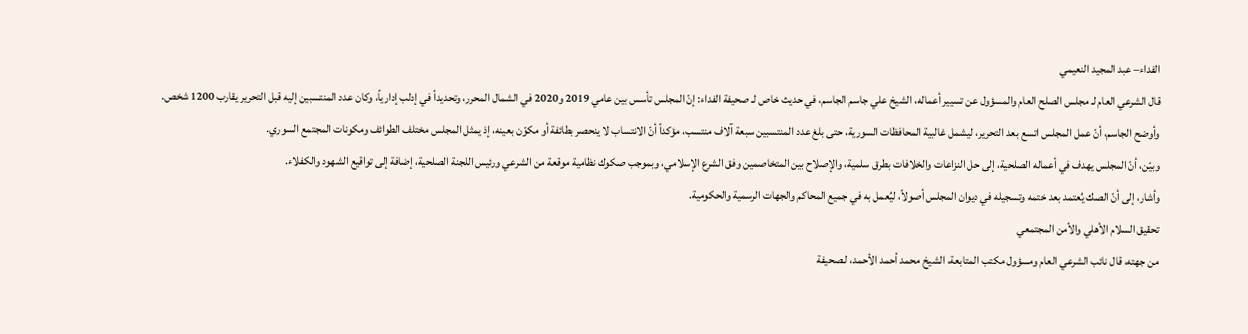الفداء– عبد المجيد النعيمي
قال الشرعي العام لـ مجلس الصلح العام والمسؤول عن تسيير أعماله، الشيخ علي جاسم الجاسم، في حديث خاص لـ صحيفة الفداء: إنّ المجلس تأسس بين عامي 2019 و2020 في الشمال المحرر، وتحديداً في إدلب إدارياً، وكان عدد المنتسبين إليه قبل التحرير يقارب 1200 شخص.
وأوضح الجاسم، أنّ عمل المجلس اتسع بعد التحرير، ليشمل غالبية المحافظات السورية، حتى بلغ عدد المنتسبين سبعة آلاف منتسب، مؤكداً أنّ الانتساب لا ينحصر بطائفة أو مكوّن بعينه، إذ يمثل المجلس مختلف الطوائف ومكونات المجتمع السوري.
وبيّن، أنّ المجلس يهدف في أعماله الصلحية، إلى حل النزاعات والخلافات بطرق سلمية، والإصلاح بين المتخاصمين وفق الشرع الإسلامي، وبموجب صكوك نظامية موقعة من الشرعي ورئيس اللجنة الصلحية، إضافة إلى تواقيع الشهود والكفلاء.
وأشار، إلى أنّ الصك يُعتمد بعد ختمه وتسجيله في ديوان المجلس أصولاً، ليُعمل به في جميع المحاكم والجهات الرسمية والحكومية.
تحقيق السلام الأهلي والأمن المجتمعي
من جهته، قال نائب الشرعي العام ومسؤول مكتب المتابعة، الشيخ محمد أحمد الأحمد، لـصحيفة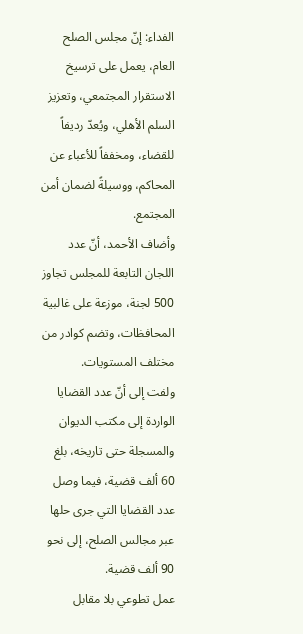الفداء: إنّ مجلس الصلح العام، يعمل على ترسيخ الاستقرار المجتمعي، وتعزيز السلم الأهلي، ويُعدّ رديفاً للقضاء، ومخففاً للأعباء عن المحاكم، ووسيلةً لضمان أمن المجتمع.
وأضاف الأحمد، أنّ عدد اللجان التابعة للمجلس تجاوز 500 لجنة، موزعة على غالبية المحافظات، وتضم كوادر من مختلف المستويات.
ولفت إلى أنّ عدد القضايا الواردة إلى مكتب الديوان والمسجلة حتى تاريخه، بلغ 60 ألف قضية، فيما وصل عدد القضايا التي جرى حلها عبر مجالس الصلح، إلى نحو 90 ألف قضية.
عمل تطوعي بلا مقابل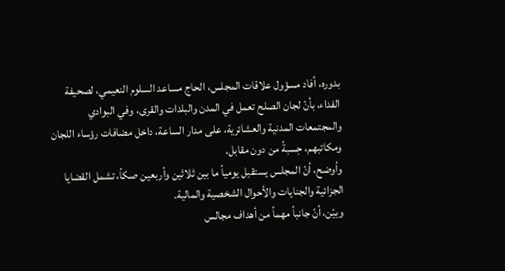بدوره، أفاد مسؤول علاقات المجلس، الحاج مساعد السلوم النعيمي، لصحيفة الفداء، بأنّ لجان الصلح تعمل في المدن والبلدات والقرى، وفي البوادي والمجتمعات المدنية والعشائرية، على مدار الساعة، داخل مضافات رؤساء اللجان ومكاتبهم، حِسبةً من دون مقابل.
وأوضح، أنّ المجلس يستقبل يومياً ما بين ثلاثين وأربعين صكاً، تشمل القضايا الجزائية والجنايات والأحوال الشخصية والمالية.
وبيّن، أنّ جانباً مهماً من أهداف مجالس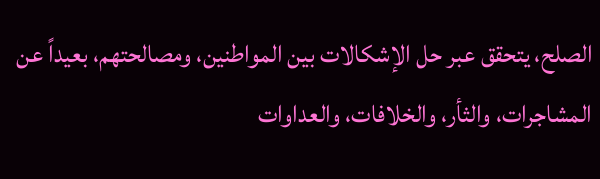الصلح، يتحقق عبر حل الإشكالات بين المواطنين، ومصالحتهم، بعيداً عن المشاجرات، والثأر، والخلافات، والعداوات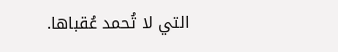التي لا تُحمد عُقباها.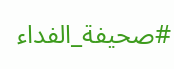#صحيفة_الفداء